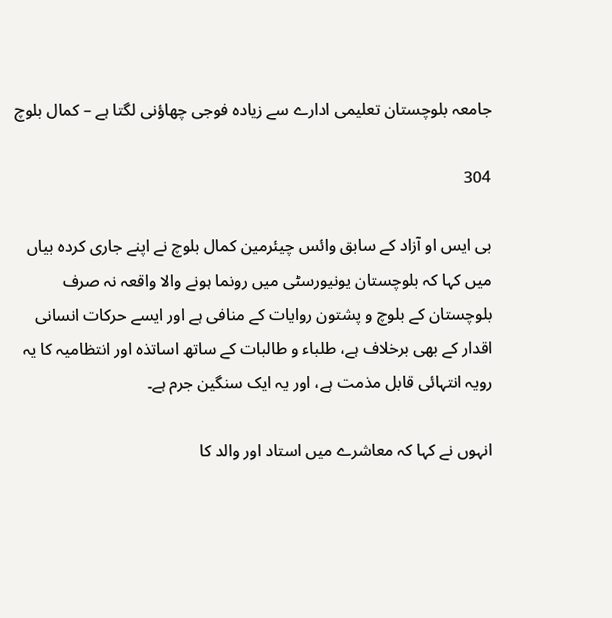جامعہ بلوچستان تعلیمی ادارے سے زیادہ فوجی چھاؤنی لگتا ہے – کمال بلوچ

304

بی ایس او آزاد کے سابق وائس چیئرمین کمال بلوچ نے اپنے جاری کردہ بیاں میں کہا کہ بلوچستان یونیورسٹی میں رونما ہونے والا واقعہ نہ صرف بلوچستان کے بلوچ و پشتون روایات کے منافی ہے اور ایسے حرکات انسانی اقدار کے بھی برخلاف ہے، طلباء و طالبات کے ساتھ اساتذہ اور انتظامیہ کا یہ رویہ انتہائی قابل مذمت ہے، اور یہ ایک سنگین جرم ہے۔

انہوں نے کہا کہ معاشرے میں استاد اور والد کا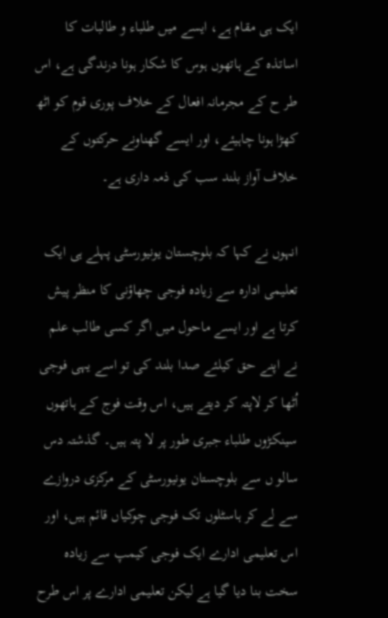ایک ہی مقام ہے، ایسے میں طلباء و طالبات کا اساتذہ کے ہاتھوں ہوس کا شکار ہونا درندگی ہے، اس طر ح کے مجرمانہ افعال کے خلاف پوری قوم کو اٹھ کھڑا ہونا چاہیئے، اور ایسے گھناونے حرکتوں کے خلاف آواز بلند سب کی ذمہ داری ہے۔

انہوں نے کہا کہ بلوچستان یونیورسٹی پہلے ہی ایک تعلیمی ادارہ سے زیادہ فوجی چھاؤنی کا منظر پیش کرتا ہے اور ایسے ماحول میں اگر کسی طالب علم نے اپنے حق کیلئے صدا بلند کی تو اسے یہی فوجی اُٹھا کر لاپتہ کر دیتے ہیں، اس وقت فوج کے ہاتھوں سینکڑوں طلباء جبری طور پر لا پتہ ہیں۔ گذشتہ دس سالو ں سے بلوچستان یونیورسٹی کے مرکزی دروازے سے لے کر ہاسٹلوں تک فوجی چوکیاں قائم ہیں، اور اس تعلیمی ادارے ایک فوجی کیمپ سے زیادہ سخت بنا دیا گیا ہے لیکن تعلیمی ادارے پر اس طرح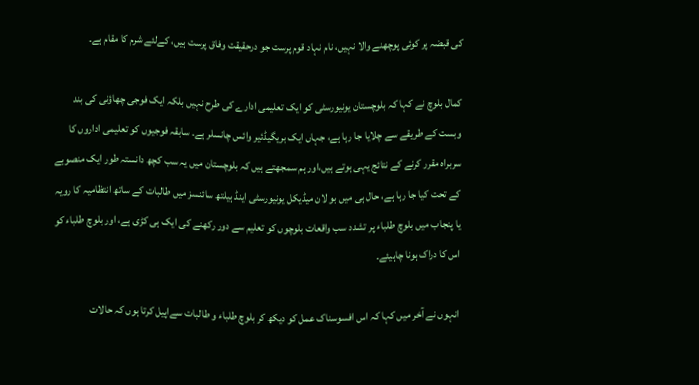کی قبضہ پر کوئی پوچھنے والا نہیں، نام نہاد قوم پرست جو درحقیقت وفاق پرست ہیں، کےلئے شرم کا مقام ہے۔

کمال بلوچ نے کہا کہ بلوچستان یونیورسٹی کو ایک تعلیمی ادارے کی طرح نہیں بلکہ ایک فوجی چھاؤنی کی بند وبست کے طریقے سے چلایا جا رہا ہے، جہاں ایک بریگیڈئیر وائس چانسلر ہے۔ سابقہ فوجیوں کو تعلیمی اداروں کا سربراہ مقرر کرنے کے نتائج یہی ہوتے ہیں،اور ہم سمجھتے ہیں کہ بلوچستان میں یہ سب کچھ دانستہ طور ایک منصوبے کے تحت کیا جا رہا ہے، حال ہی میں بو لان میڈیکل یونیورسٹی اینڈ ہیلتھ سائنسز میں طالبات کے ساتھ انتظامیہ کا رویہ یا پنجاب میں بلوچ طلباء پر تشدد سب واقعات بلوچوں کو تعلیم سے دور رکھنے کی ایک ہی کڑی ہے، اور بلوچ طلباء کو اس کا دراک ہونا چاہیئے۔

انہوں نے آخر میں کہا کہ اس افسوسناک عمل کو دیکھ کر بلوچ طلباء و طالبات سےاپیل کرتا ہوں کہ حالات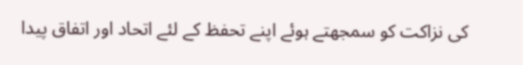کی نزاکت کو سمجھتے ہوئے اپنے تحفظ کے لئے اتحاد اور اتفاق پیدا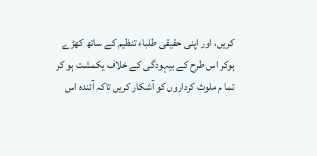کریں، اور اپنی حقیقی طلباء تنظیم کے ساتھ کھڑے ہوکر اس طرح کے بیہودگی کے خلاف یکمشت ہو کر تما م ملوث کرداروں کو آشکار کریں تاکہ آئندہ اس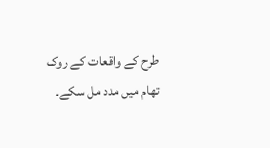طرح کے واقعات کے روک تھام میں مدد مل سکے۔